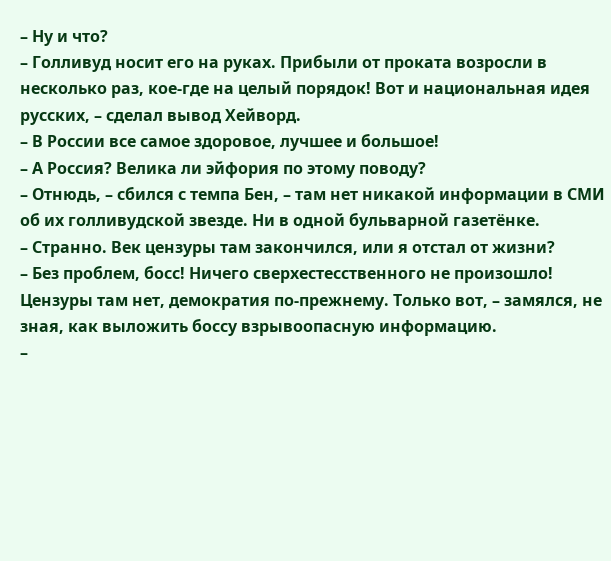– Ну и что?
– Голливуд носит его на руках. Прибыли от проката возросли в несколько раз, кое-где на целый порядок! Вот и национальная идея русских, – сделал вывод Хейворд.
– В России все самое здоровое, лучшее и большое!
– А Россия? Велика ли эйфория по этому поводу?
– Отнюдь, – сбился с темпа Бен, – там нет никакой информации в СМИ об их голливудской звезде. Ни в одной бульварной газетёнке.
– Странно. Век цензуры там закончился, или я отстал от жизни?
– Без проблем, босс! Ничего сверхестесственного не произошло! Цензуры там нет, демократия по-прежнему. Только вот, – замялся, не зная, как выложить боссу взрывоопасную информацию.
–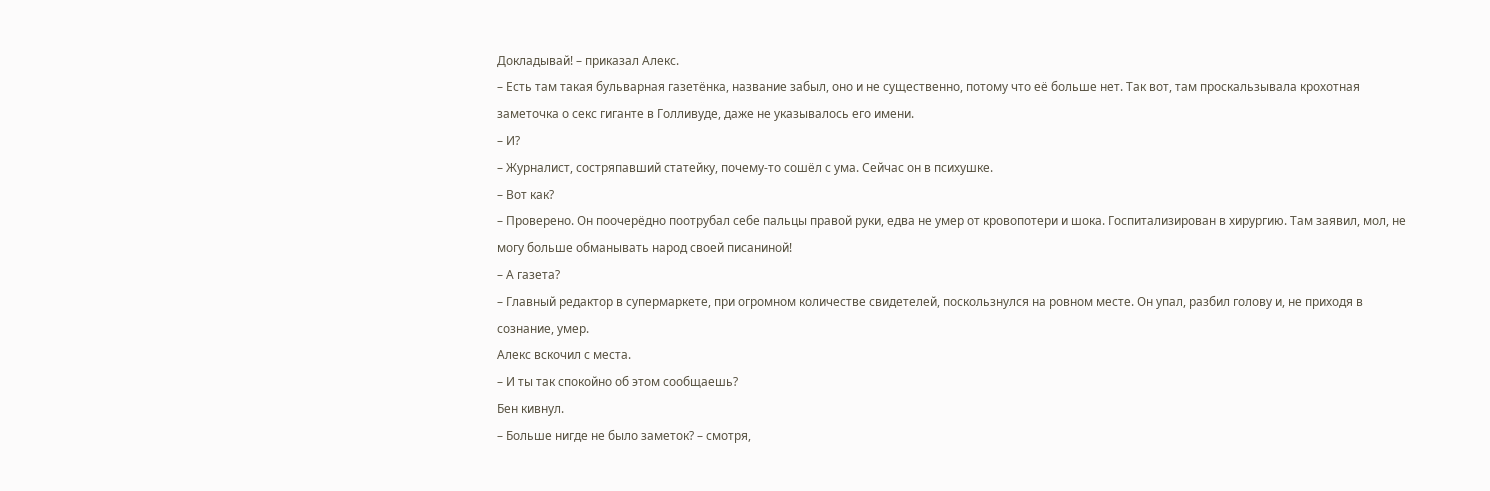Докладывай! – приказал Алекс.
– Есть там такая бульварная газетёнка, название забыл, оно и не существенно, потому что её больше нет. Так вот, там проскальзывала крохотная заметочка о секс гиганте в Голливуде, даже не указывалось его имени.
– И?
– Журналист, состряпавший статейку, почему-то сошёл с ума. Сейчас он в психушке.
– Вот как?
– Проверено. Он поочерёдно поотрубал себе пальцы правой руки, едва не умер от кровопотери и шока. Госпитализирован в хирургию. Там заявил, мол, не могу больше обманывать народ своей писаниной!
– А газета?
– Главный редактор в супермаркете, при огромном количестве свидетелей, поскользнулся на ровном месте. Он упал, разбил голову и, не приходя в сознание, умер.
Алекс вскочил с места.
– И ты так спокойно об этом сообщаешь?
Бен кивнул.
– Больше нигде не было заметок? – смотря,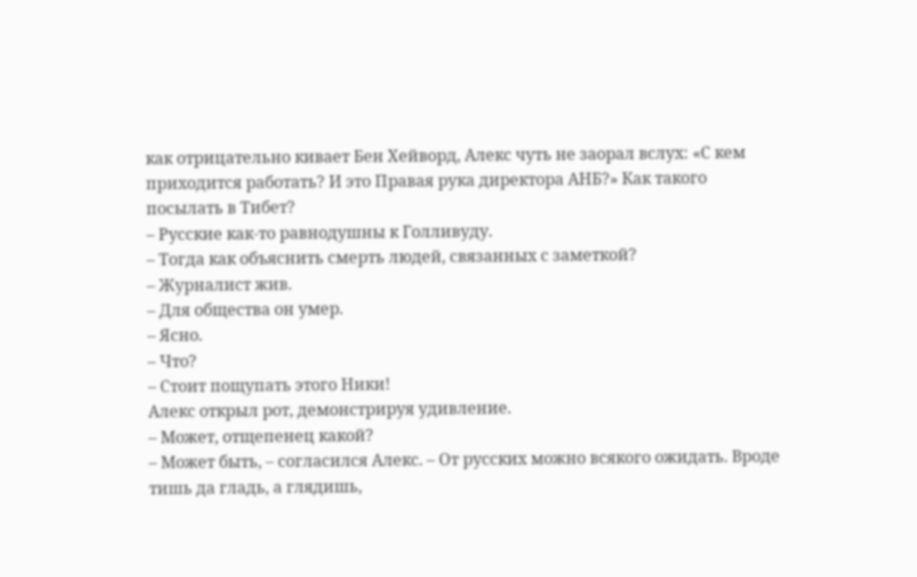как отрицательно кивает Бен Хейворд, Алекс чуть не заорал вслух: «С кем приходится работать? И это Правая рука директора АНБ?» Как такого посылать в Тибет?
– Русские как-то равнодушны к Голливуду.
– Тогда как объяснить смерть людей, связанных с заметкой?
– Журналист жив.
– Для общества он умер.
– Ясно.
– Что?
– Стоит пощупать этого Ники!
Алекс открыл рот, демонстрируя удивление.
– Может, отщепенец какой?
– Может быть, – согласился Алекс. – От русских можно всякого ожидать. Вроде тишь да гладь, а глядишь,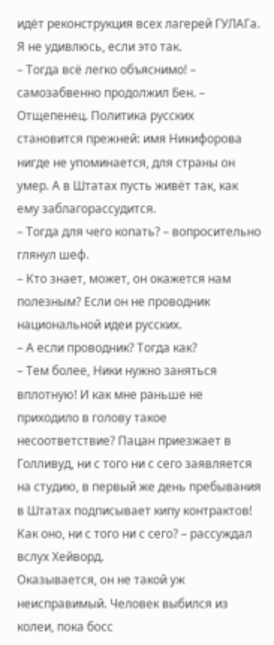идёт реконструкция всех лагерей ГУЛАГа. Я не удивлюсь, если это так.
– Тогда всё легко объяснимо! – самозабвенно продолжил Бен. – Отщепенец. Политика русских становится прежней: имя Никифорова нигде не упоминается, для страны он умер. А в Штатах пусть живёт так, как ему заблагорассудится.
– Тогда для чего копать? – вопросительно глянул шеф.
– Кто знает, может, он окажется нам полезным? Если он не проводник национальной идеи русских.
– А если проводник? Тогда как?
– Тем более, Ники нужно заняться вплотную! И как мне раньше не приходило в голову такое несоответствие? Пацан приезжает в Голливуд, ни с того ни с сего заявляется на студию, в первый же день пребывания в Штатах подписывает кипу контрактов! Как оно, ни с того ни с сего? – рассуждал вслух Хейворд.
Оказывается, он не такой уж неисправимый. Человек выбился из колеи, пока босс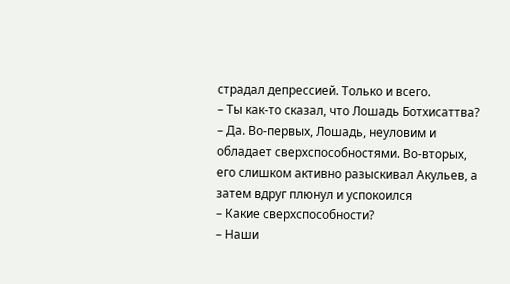страдал депрессией. Только и всего.
– Ты как-то сказал, что Лошадь Ботхисаттва?
– Да. Во-первых, Лошадь, неуловим и обладает сверхспособностями. Во-вторых, его слишком активно разыскивал Акульев, а затем вдруг плюнул и успокоился
– Какие сверхспособности?
– Наши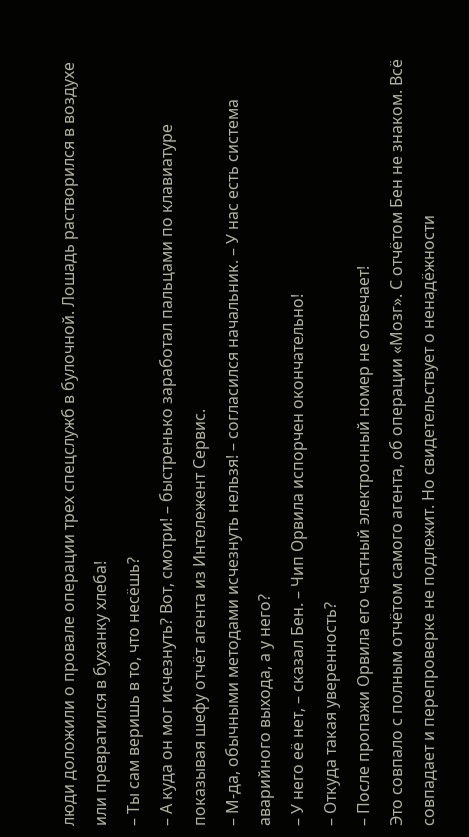люди доложили о провале операции трех спецслужб в булочной. Лошадь растворился в воздухе или превратился в буханку хлеба!
– Ты сам веришь в то, что несёшь?
– А куда он мог исчезнуть? Вот, смотри! – быстренько заработал пальцами по клавиатуре показывая шефу отчёт агента из Интележент Сервис.
– М-да, обычными методами исчезнуть нельзя! – согласился начальник. – У нас есть система аварийного выхода, а у него?
– У него её нет, – сказал Бен. – Чип Орвила испорчен окончательно!
– Откуда такая уверенность?
– После пропажи Орвила его частный электронный номер не отвечает!
Это совпало с полным отчётом самого агента, об операции «Мозг». С отчётом Бен не знаком. Всё совпадает и перепроверке не подлежит. Но свидетельствует о ненадёжности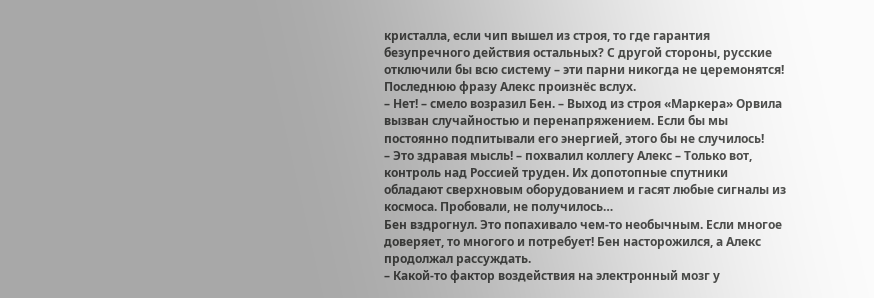кристалла, если чип вышел из строя, то где гарантия безупречного действия остальных? С другой стороны, русские отключили бы всю систему – эти парни никогда не церемонятся! Последнюю фразу Алекс произнёс вслух.
– Нет! – смело возразил Бен. – Выход из строя «Маркера» Орвила вызван случайностью и перенапряжением. Если бы мы постоянно подпитывали его энергией, этого бы не случилось!
– Это здравая мысль! – похвалил коллегу Алекс – Только вот, контроль над Россией труден. Их допотопные спутники обладают сверхновым оборудованием и гасят любые сигналы из космоса. Пробовали, не получилось…
Бен вздрогнул. Это попахивало чем-то необычным. Если многое доверяет, то многого и потребует! Бен насторожился, а Алекс продолжал рассуждать.
– Какой-то фактор воздействия на электронный мозг у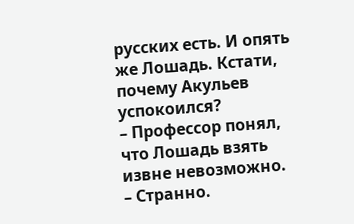русских есть. И опять же Лошадь. Кстати, почему Акульев успокоился?
– Профессор понял, что Лошадь взять извне невозможно.
– Странно.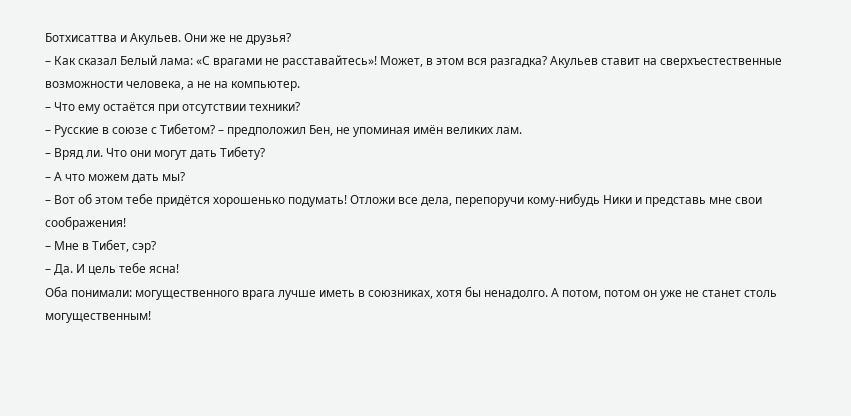Ботхисаттва и Акульев. Они же не друзья?
– Как сказал Белый лама: «С врагами не расставайтесь»! Может, в этом вся разгадка? Акульев ставит на сверхъестественные возможности человека, а не на компьютер.
– Что ему остаётся при отсутствии техники?
– Русские в союзе с Тибетом? – предположил Бен, не упоминая имён великих лам.
– Вряд ли. Что они могут дать Тибету?
– А что можем дать мы?
– Вот об этом тебе придётся хорошенько подумать! Отложи все дела, перепоручи кому-нибудь Ники и представь мне свои соображения!
– Мне в Тибет, сэр?
– Да. И цель тебе ясна!
Оба понимали: могущественного врага лучше иметь в союзниках, хотя бы ненадолго. А потом, потом он уже не станет столь могущественным!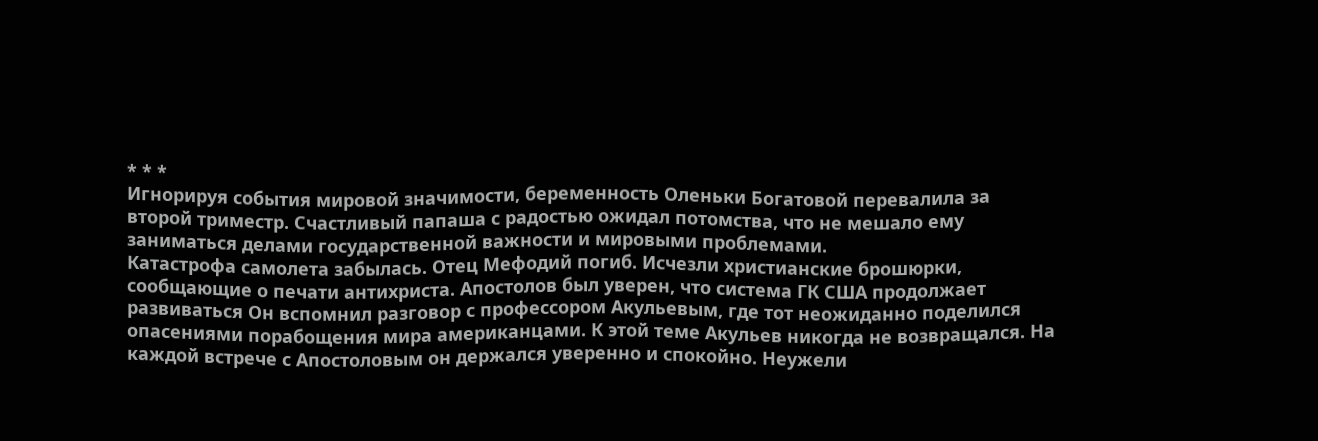* * *
Игнорируя события мировой значимости, беременность Оленьки Богатовой перевалила за второй триместр. Счастливый папаша с радостью ожидал потомства, что не мешало ему заниматься делами государственной важности и мировыми проблемами.
Катастрофа самолета забылась. Отец Мефодий погиб. Исчезли христианские брошюрки, сообщающие о печати антихриста. Апостолов был уверен, что система ГК США продолжает развиваться Он вспомнил разговор с профессором Акульевым, где тот неожиданно поделился опасениями порабощения мира американцами. К этой теме Акульев никогда не возвращался. На каждой встрече с Апостоловым он держался уверенно и спокойно. Неужели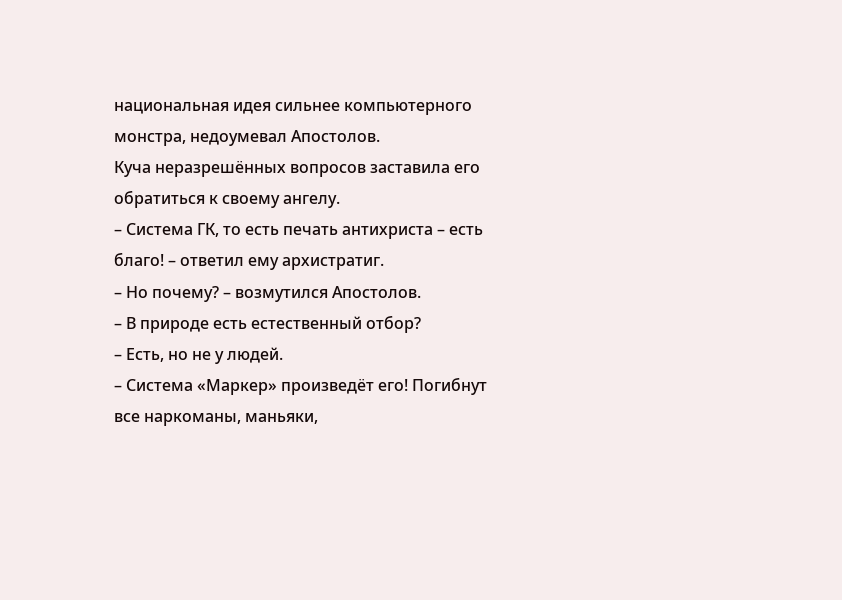национальная идея сильнее компьютерного монстра, недоумевал Апостолов.
Куча неразрешённых вопросов заставила его обратиться к своему ангелу.
– Система ГК, то есть печать антихриста – есть благо! – ответил ему архистратиг.
– Но почему? – возмутился Апостолов.
– В природе есть естественный отбор?
– Есть, но не у людей.
– Система «Маркер» произведёт его! Погибнут все наркоманы, маньяки,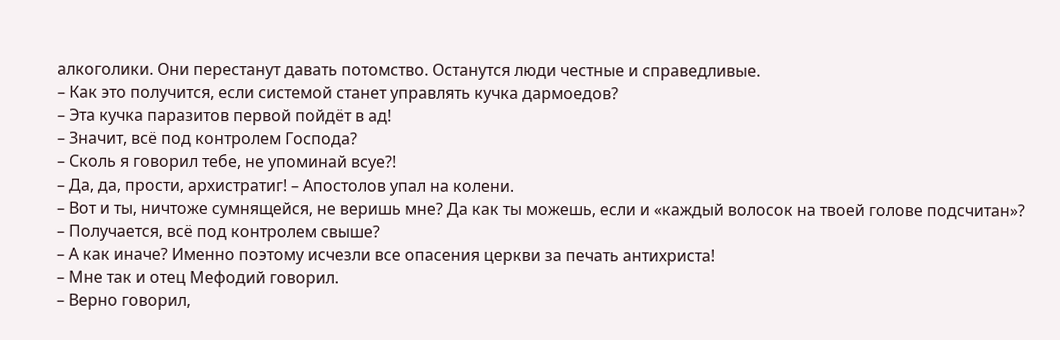алкоголики. Они перестанут давать потомство. Останутся люди честные и справедливые.
– Как это получится, если системой станет управлять кучка дармоедов?
– Эта кучка паразитов первой пойдёт в ад!
– Значит, всё под контролем Господа?
– Сколь я говорил тебе, не упоминай всуе?!
– Да, да, прости, архистратиг! – Апостолов упал на колени.
– Вот и ты, ничтоже сумнящейся, не веришь мне? Да как ты можешь, если и «каждый волосок на твоей голове подсчитан»?
– Получается, всё под контролем свыше?
– А как иначе? Именно поэтому исчезли все опасения церкви за печать антихриста!
– Мне так и отец Мефодий говорил.
– Верно говорил,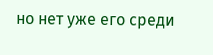но нет уже его среди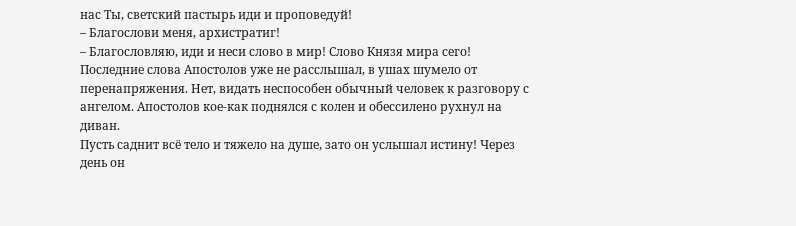нас Ты, светский пастырь иди и проповедуй!
– Благослови меня, архистратиг!
– Благословляю, иди и неси слово в мир! Слово Князя мира сего!
Последние слова Апостолов уже не расслышал, в ушах шумело от перенапряжения. Нет, видать неспособен обычный человек к разговору с ангелом. Апостолов кое-как поднялся с колен и обессилено рухнул на диван.
Пусть саднит всё тело и тяжело на душе, зато он услышал истину! Через день он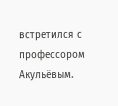встретился с профессором Акульёвым.